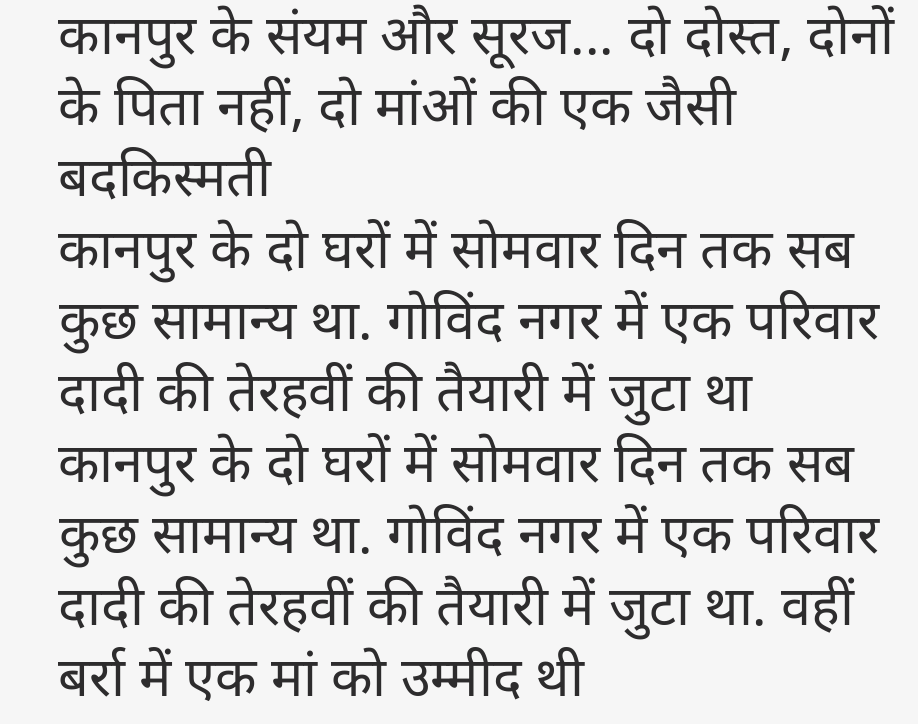कानपुर के संयम और सूरज... दो दोस्त, दोनों के पिता नहीं, दो मांओं की एक जैसी बदकिस्मती
कानपुर के दो घरों में सोमवार दिन तक सब कुछ सामान्य था. गोविंद नगर में एक परिवार दादी की तेरहवीं की तैयारी में जुटा था
कानपुर के दो घरों में सोमवार दिन तक सब कुछ सामान्य था. गोविंद नगर में एक परिवार दादी की तेरहवीं की तैयारी में जुटा था. वहीं बर्रा में एक मां को उम्मीद थी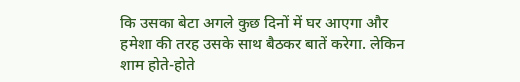कि उसका बेटा अगले कुछ दिनों में घर आएगा और हमेशा की तरह उसके साथ बैठकर बातें करेगा. लेकिन शाम होते-होते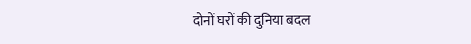दोनों घरों की दुनिया बदल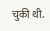चुकी थी.